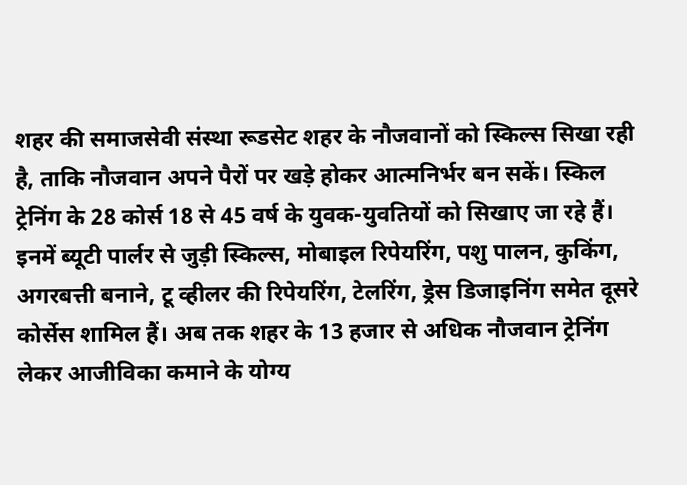शहर की समाजसेवी संस्था रूडसेट शहर के नौजवानों को स्किल्स सिखा रही है, ताकि नौजवान अपने पैरों पर खड़े होकर आत्मनिर्भर बन सकें। स्किल ट्रेनिंग के 28 कोर्स 18 से 45 वर्ष के युवक-युवतियों को सिखाए जा रहे हैं। इनमें ब्यूटी पार्लर से जुड़ी स्किल्स, मोबाइल रिपेयरिंग, पशु पालन, कुकिंग, अगरबत्ती बनाने, टू व्हीलर की रिपेयरिंग, टेलरिंग, ड्रेस डिजाइनिंग समेत दूसरे कोर्सेस शामिल हैं। अब तक शहर के 13 हजार से अधिक नौजवान ट्रेनिंग लेकर आजीविका कमाने के योग्य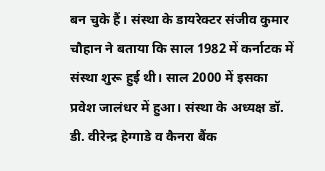बन चुके हैं। संस्था के डायरेक्टर संजीव कुमार चौहान ने बताया कि साल 1982 में कर्नाटक में संस्था शुरू हुई थी। साल 2000 में इसका प्रवेश जालंधर में हुआ। संस्था के अध्यक्ष डॉ. डी. वीरेन्द्र हेग्गाडे व कैनरा बैंक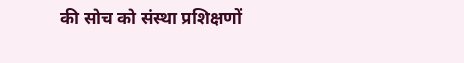की सोच को संस्था प्रशिक्षणों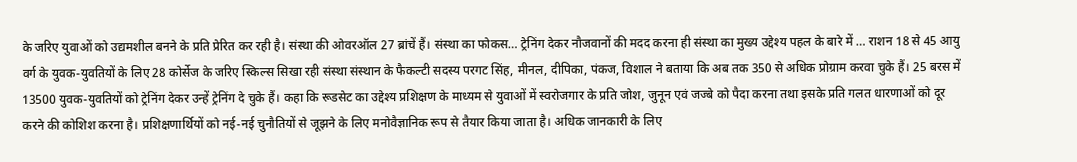के जरिए युवाओं को उद्यमशील बनने के प्रति प्रेरित कर रही है। संस्था की ओवरऑल 27 ब्रांचें हैं। संस्था का फोकस… ट्रेनिंग देकर नौजवानों की मदद करना ही संस्था का मुख्य उद्देश्य पहल के बारे में … राशन 18 से 45 आयु वर्ग के युवक-युवतियों के लिए 28 कोर्सेज के जरिए स्किल्स सिखा रही संस्था संस्थान के फैकल्टी सदस्य परगट सिंह, मीनल, दीपिका, पंकज, विशाल ने बताया कि अब तक 350 से अधिक प्रोग्राम करवा चुके हैं। 25 बरस में 13500 युवक-युवतियों को ट्रेनिंग देकर उन्हें ट्रेनिंग दे चुके हैं। कहा कि रूडसेट का उद्देश्य प्रशिक्षण के माध्यम से युवाओं में स्वरोजगार के प्रति जोश, जुनून एवं जज्बे को पैदा करना तथा इसके प्रति गलत धारणाओं को दूर करने की कोशिश करना है। प्रशिक्षणार्थियों को नई-नई चुनौतियों से जूझने के लिए मनोवैज्ञानिक रूप से तैयार किया जाता है। अधिक जानकारी के लिए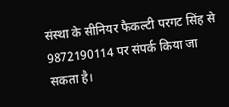संस्था के सीनियर फैकल्टी परगट सिंह से 9872190114 पर संपर्क किया जा सकता है।